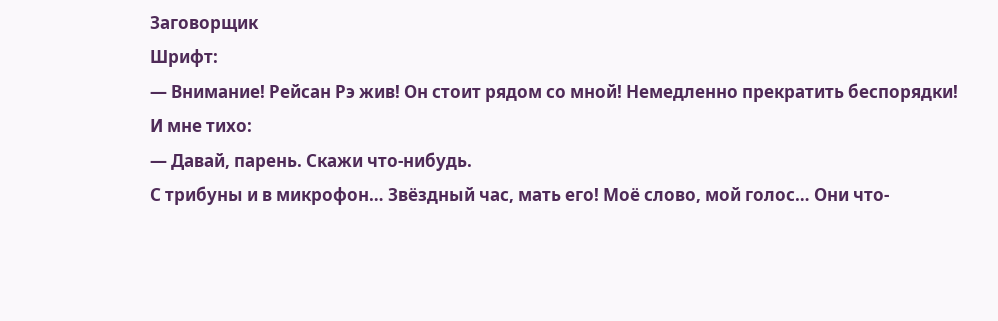Заговорщик
Шрифт:
— Внимание! Рейсан Рэ жив! Он стоит рядом со мной! Немедленно прекратить беспорядки!
И мне тихо:
— Давай, парень. Скажи что-нибудь.
С трибуны и в микрофон… Звёздный час, мать его! Моё слово, мой голос… Они что-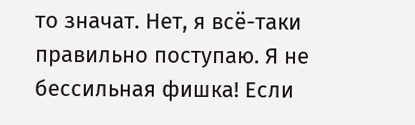то значат. Нет, я всё-таки правильно поступаю. Я не бессильная фишка! Если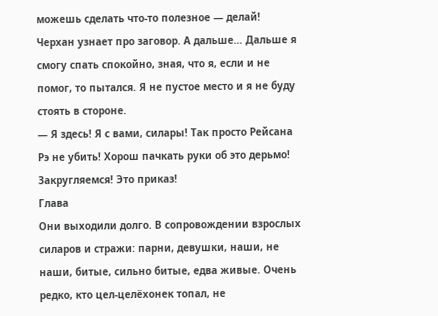можешь сделать что-то полезное — делай! Черхан узнает про заговор. А дальше… Дальше я смогу спать спокойно, зная, что я, если и не помог, то пытался. Я не пустое место и я не буду стоять в стороне.
— Я здесь! Я с вами, силары! Так просто Рейсана Рэ не убить! Хорош пачкать руки об это дерьмо! Закругляемся! Это приказ!
Глава
Они выходили долго. В сопровождении взрослых силаров и стражи: парни, девушки, наши, не наши, битые, сильно битые, едва живые. Очень редко, кто цел-целёхонек топал, не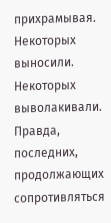прихрамывая. Некоторых выносили. Некоторых выволакивали. Правда, последних, продолжающих сопротивляться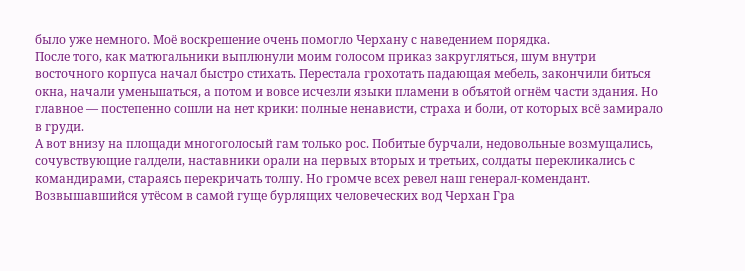было уже немного. Моё воскрешение очень помогло Черхану с наведением порядка.
После того, как матюгальники выплюнули моим голосом приказ закругляться, шум внутри восточного корпуса начал быстро стихать. Перестала грохотать падающая мебель, закончили биться окна, начали уменьшаться, а потом и вовсе исчезли языки пламени в объятой огнём части здания. Но главное — постепенно сошли на нет крики: полные ненависти, страха и боли, от которых всё замирало в груди.
А вот внизу на площади многоголосый гам только рос. Побитые бурчали, недовольные возмущались, сочувствующие галдели, наставники орали на первых вторых и третьих, солдаты перекликались с командирами, стараясь перекричать толпу. Но громче всех ревел наш генерал-комендант. Возвышавшийся утёсом в самой гуще бурлящих человеческих вод Черхан Гра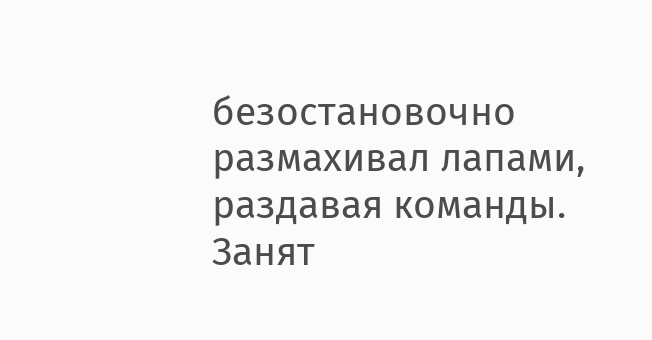безостановочно размахивал лапами, раздавая команды. Занят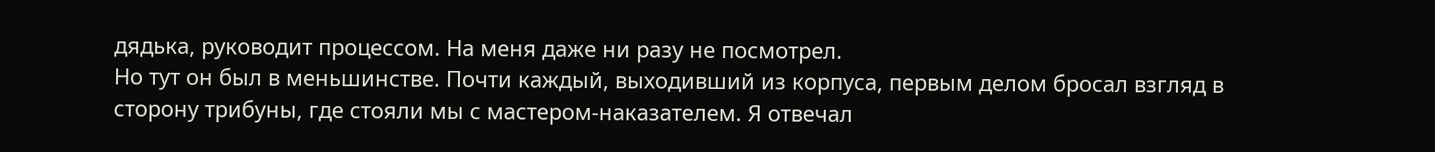дядька, руководит процессом. На меня даже ни разу не посмотрел.
Но тут он был в меньшинстве. Почти каждый, выходивший из корпуса, первым делом бросал взгляд в сторону трибуны, где стояли мы с мастером-наказателем. Я отвечал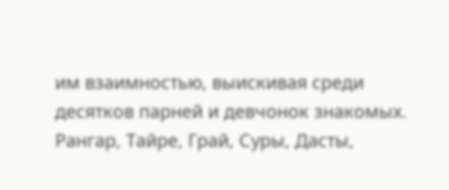им взаимностью, выискивая среди десятков парней и девчонок знакомых. Рангар, Тайре, Грай, Суры, Дасты,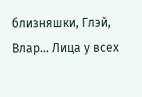близняшки, Глэй, Влар… Лица у всех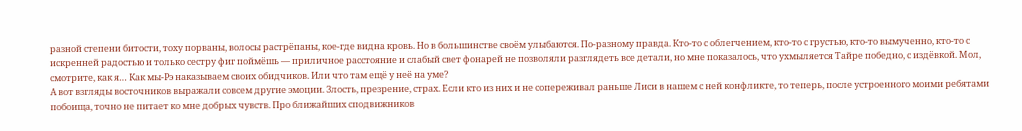разной степени битости, тоху порваны, волосы растрёпаны, кое-где видна кровь. Но в большинстве своём улыбаются. По-разному правда. Кто-то с облегчением, кто-то с грустью, кто-то вымученно, кто-то с искренней радостью и только сестру фиг поймёшь — приличное расстояние и слабый свет фонарей не позволяли разглядеть все детали, но мне показалось, что ухмыляется Тайре победно, с издёвкой. Мол, смотрите, как я… Как мы-Рэ наказываем своих обидчиков. Или что там ещё у неё на уме?
А вот взгляды восточников выражали совсем другие эмоции. Злость, презрение, страх. Если кто из них и не сопереживал раньше Лиси в нашем с ней конфликте, то теперь, после устроенного моими ребятами побоища, точно не питает ко мне добрых чувств. Про ближайших сподвижников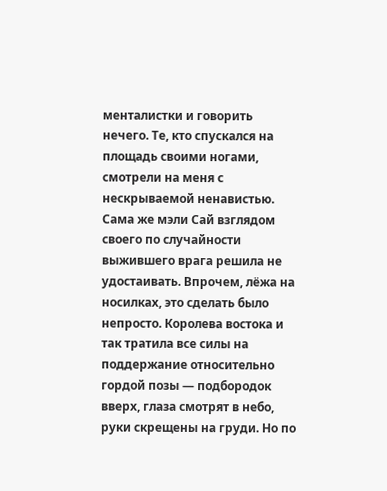менталистки и говорить нечего. Те, кто спускался на площадь своими ногами, смотрели на меня с нескрываемой ненавистью.
Сама же мэли Сай взглядом своего по случайности выжившего врага решила не удостаивать. Впрочем, лёжа на носилках, это сделать было непросто. Королева востока и так тратила все силы на поддержание относительно гордой позы — подбородок вверх, глаза смотрят в небо, руки скрещены на груди. Но по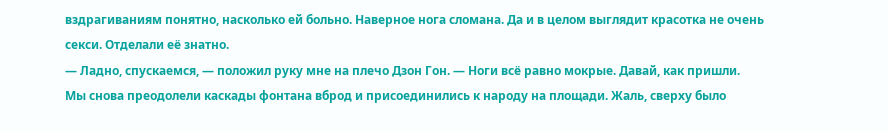вздрагиваниям понятно, насколько ей больно. Наверное нога сломана. Да и в целом выглядит красотка не очень секси. Отделали её знатно.
— Ладно, спускаемся, — положил руку мне на плечо Дзон Гон. — Ноги всё равно мокрые. Давай, как пришли.
Мы снова преодолели каскады фонтана вброд и присоединились к народу на площади. Жаль, сверху было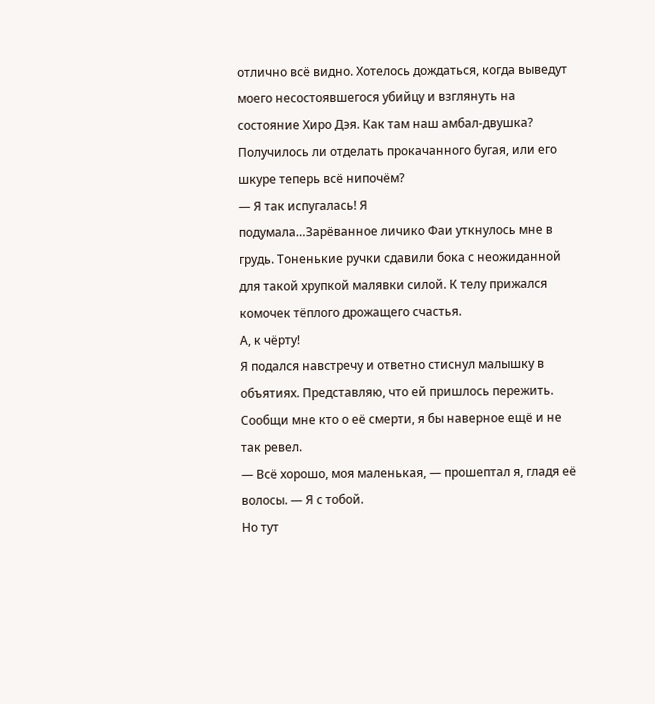отлично всё видно. Хотелось дождаться, когда выведут моего несостоявшегося убийцу и взглянуть на состояние Хиро Дэя. Как там наш амбал-двушка? Получилось ли отделать прокачанного бугая, или его шкуре теперь всё нипочём?
— Я так испугалась! Я
подумала…Зарёванное личико Фаи уткнулось мне в грудь. Тоненькие ручки сдавили бока с неожиданной для такой хрупкой малявки силой. К телу прижался комочек тёплого дрожащего счастья.
А, к чёрту!
Я подался навстречу и ответно стиснул малышку в объятиях. Представляю, что ей пришлось пережить. Сообщи мне кто о её смерти, я бы наверное ещё и не так ревел.
— Всё хорошо, моя маленькая, — прошептал я, гладя её волосы. — Я с тобой.
Но тут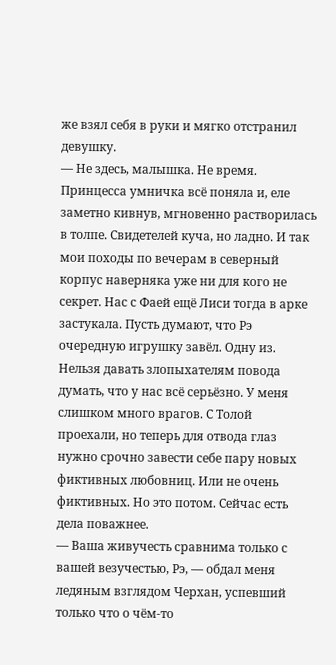же взял себя в руки и мягко отстранил девушку.
— Не здесь, малышка. Не время.
Принцесса умничка всё поняла и, еле заметно кивнув, мгновенно растворилась в толпе. Свидетелей куча, но ладно. И так мои походы по вечерам в северный корпус наверняка уже ни для кого не секрет. Нас с Фаей ещё Лиси тогда в арке застукала. Пусть думают, что Рэ очередную игрушку завёл. Одну из. Нельзя давать злопыхателям повода думать, что у нас всё серьёзно. У меня слишком много врагов. С Толой проехали, но теперь для отвода глаз нужно срочно завести себе пару новых фиктивных любовниц. Или не очень фиктивных. Но это потом. Сейчас есть дела поважнее.
— Ваша живучесть сравнима только с вашей везучестью, Рэ, — обдал меня ледяным взглядом Черхан, успевший только что о чём-то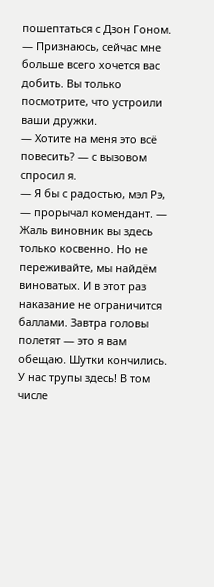пошептаться с Дзон Гоном. — Признаюсь, сейчас мне больше всего хочется вас добить. Вы только посмотрите, что устроили ваши дружки.
— Хотите на меня это всё повесить? — с вызовом спросил я.
— Я бы с радостью, мэл Рэ, — прорычал комендант. — Жаль виновник вы здесь только косвенно. Но не переживайте, мы найдём виноватых. И в этот раз наказание не ограничится баллами. Завтра головы полетят — это я вам обещаю. Шутки кончились. У нас трупы здесь! В том числе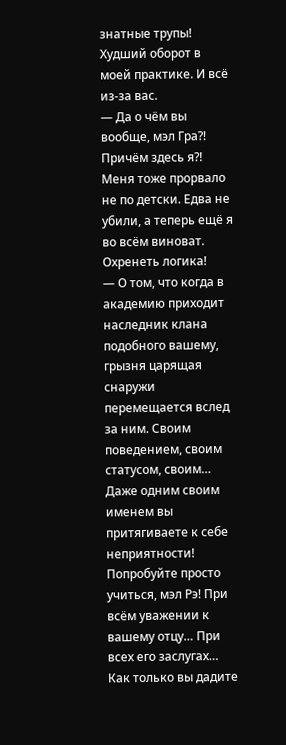знатные трупы! Худший оборот в моей практике. И всё из-за вас.
— Да о чём вы вообще, мэл Гра?! Причём здесь я?!
Меня тоже прорвало не по детски. Едва не убили, а теперь ещё я во всём виноват. Охренеть логика!
— О том, что когда в академию приходит наследник клана подобного вашему, грызня царящая снаружи перемещается вслед за ним. Своим поведением, своим статусом, своим… Даже одним своим именем вы притягиваете к себе неприятности! Попробуйте просто учиться, мэл Рэ! При всём уважении к вашему отцу… При всех его заслугах… Как только вы дадите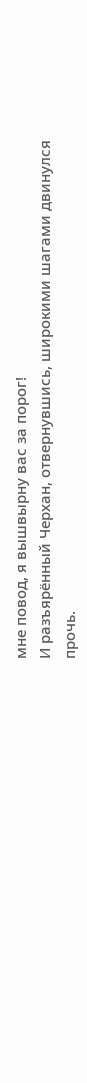мне повод, я вышвырну вас за порог!
И разъярённый Черхан, отвернувшись, широкими шагами двинулся прочь.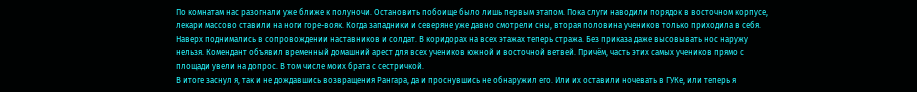По комнатам нас разогнали уже ближе к полуночи. Остановить побоище было лишь первым этапом. Пока слуги наводили порядок в восточном корпусе, лекари массово ставили на ноги горе-вояк. Когда западники и северяне уже давно смотрели сны, вторая половина учеников только приходила в себя. Наверх поднимались в сопровождении наставников и солдат. В коридорах на всех этажах теперь стража. Без приказа даже высовывать нос наружу нельзя. Комендант объявил временный домашний арест для всех учеников южной и восточной ветвей. Причём, часть этих самых учеников прямо с площади увели на допрос. В том числе моих брата с сестричкой.
В итоге заснул я, так и не дождавшись возвращения Рангара, да и проснувшись не обнаружил его. Или их оставили ночевать в ГУКе, или теперь я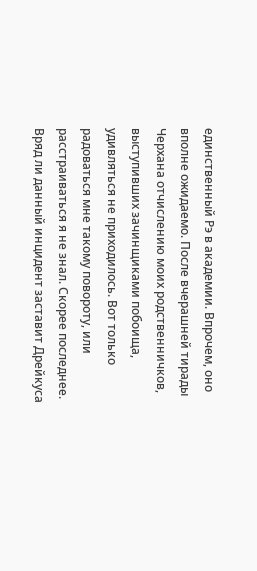единственный Рэ в академии. Впрочем, оно вполне ожидаемо. После вчерашней тирады Черхана отчислению моих родственничков, выступивших зачинщиками побоища, удивляться не приходилось. Вот только радоваться мне такому повороту, или расстраиваться я не знал. Скорее последнее. Вряд ли данный инцидент заставит Дрейкуса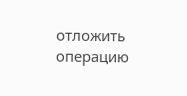отложить операцию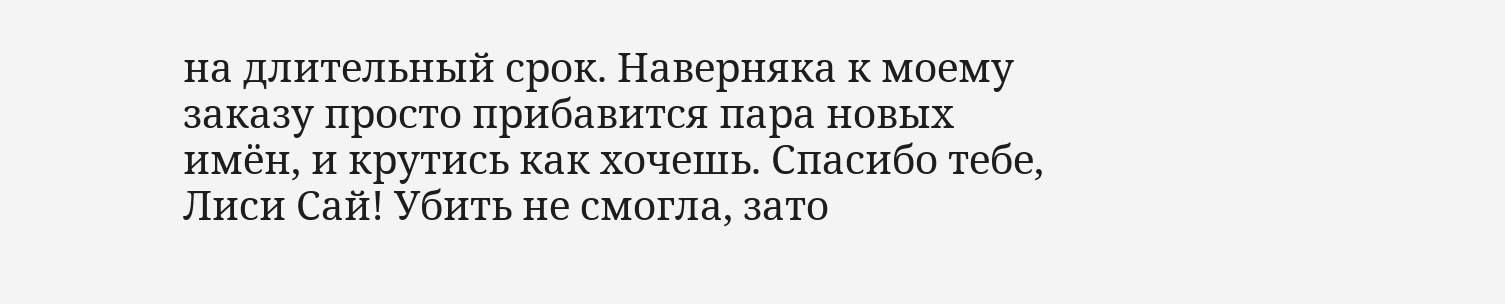на длительный срок. Наверняка к моему заказу просто прибавится пара новых имён, и крутись как хочешь. Спасибо тебе, Лиси Сай! Убить не смогла, зато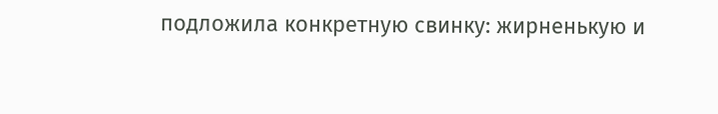подложила конкретную свинку: жирненькую и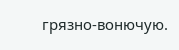грязно-вонючую.